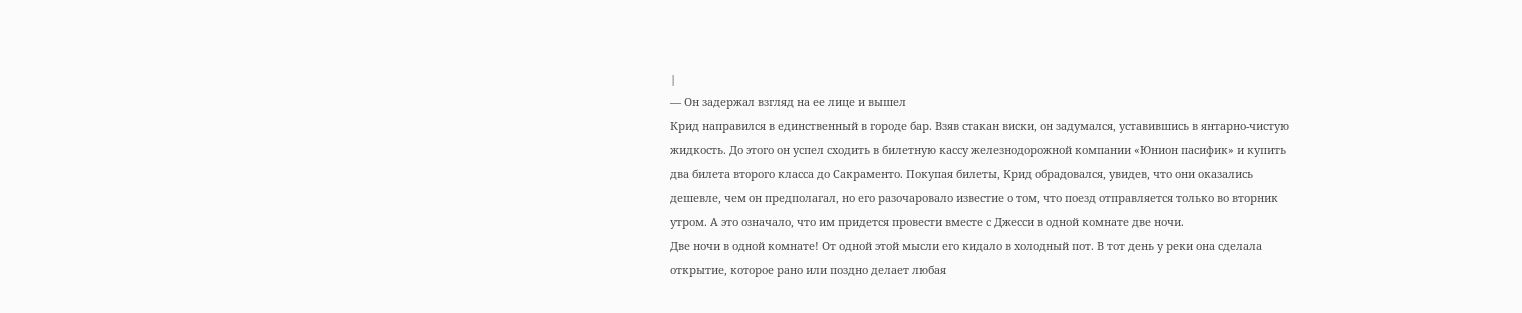|
— Он задержал взгляд на ее лице и вышел
Крид направился в единственный в городе бар. Взяв стакан виски, он задумался, уставившись в янтарно-чистую жидкость. До этого он успел сходить в билетную кассу железнодорожной компании «Юнион пасифик» и купить два билета второго класса до Сакраменто. Покупая билеты, Крид обрадовался, увидев, что они оказались дешевле, чем он предполагал, но его разочаровало известие о том, что поезд отправляется только во вторник утром. А это означало, что им придется провести вместе с Джесси в одной комнате две ночи.
Две ночи в одной комнате! От одной этой мысли его кидало в холодный пот. В тот день у реки она сделала открытие, которое рано или поздно делает любая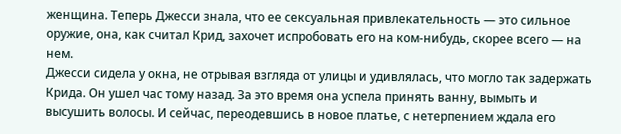женщина. Теперь Джесси знала, что ее сексуальная привлекательность — это сильное оружие, она, как считал Крид, захочет испробовать его на ком-нибудь, скорее всего — на нем.
Джесси сидела у окна, не отрывая взгляда от улицы и удивлялась, что могло так задержать Крида. Он ушел час тому назад. За это время она успела принять ванну, вымыть и высушить волосы. И сейчас, переодевшись в новое платье, с нетерпением ждала его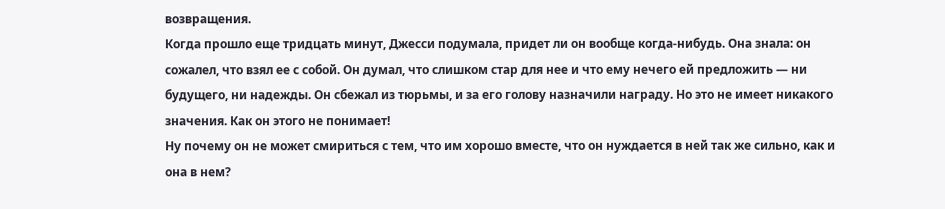возвращения.
Когда прошло еще тридцать минут, Джесси подумала, придет ли он вообще когда-нибудь. Она знала: он сожалел, что взял ее с собой. Он думал, что слишком стар для нее и что ему нечего ей предложить — ни будущего, ни надежды. Он сбежал из тюрьмы, и за его голову назначили награду. Но это не имеет никакого значения. Как он этого не понимает!
Ну почему он не может смириться с тем, что им хорошо вместе, что он нуждается в ней так же сильно, как и она в нем?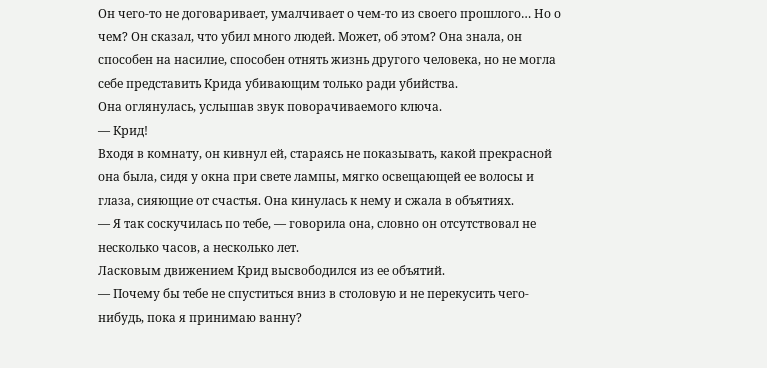Он чего-то не договаривает, умалчивает о чем-то из своего прошлого… Но о чем? Он сказал, что убил много людей. Может, об этом? Она знала, он способен на насилие, способен отнять жизнь другого человека, но не могла себе представить Крида убивающим только ради убийства.
Она оглянулась, услышав звук поворачиваемого ключа.
— Крид!
Входя в комнату, он кивнул ей, стараясь не показывать, какой прекрасной она была, сидя у окна при свете лампы, мягко освещающей ее волосы и глаза, сияющие от счастья. Она кинулась к нему и сжала в объятиях.
— Я так соскучилась по тебе, — говорила она, словно он отсутствовал не несколько часов, а несколько лет.
Ласковым движением Крид высвободился из ее объятий.
— Почему бы тебе не спуститься вниз в столовую и не перекусить чего-нибудь, пока я принимаю ванну?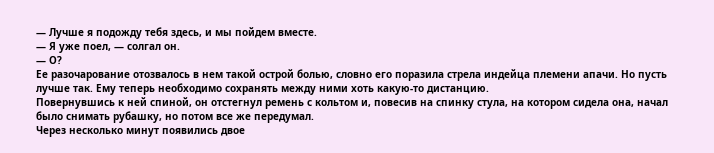— Лучше я подожду тебя здесь, и мы пойдем вместе.
— Я уже поел, — солгал он.
— О?
Ее разочарование отозвалось в нем такой острой болью, словно его поразила стрела индейца племени апачи. Но пусть лучше так. Ему теперь необходимо сохранять между ними хоть какую-то дистанцию.
Повернувшись к ней спиной, он отстегнул ремень с кольтом и, повесив на спинку стула, на котором сидела она, начал было снимать рубашку, но потом все же передумал.
Через несколько минут появились двое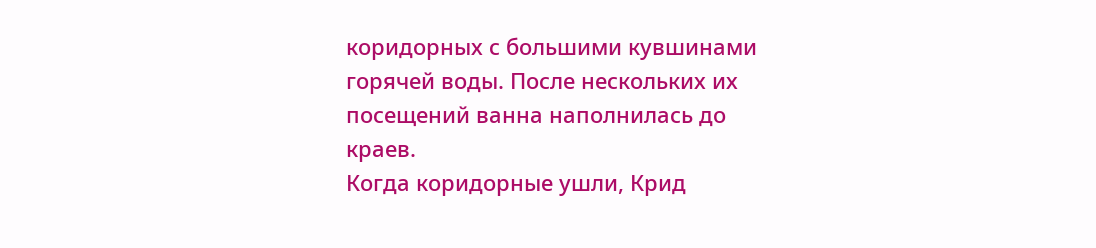коридорных с большими кувшинами горячей воды. После нескольких их посещений ванна наполнилась до краев.
Когда коридорные ушли, Крид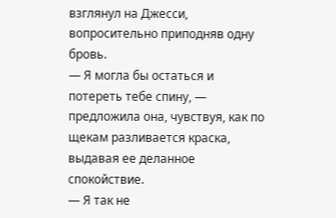взглянул на Джесси, вопросительно приподняв одну бровь.
— Я могла бы остаться и потереть тебе спину, — предложила она, чувствуя, как по щекам разливается краска, выдавая ее деланное спокойствие.
— Я так не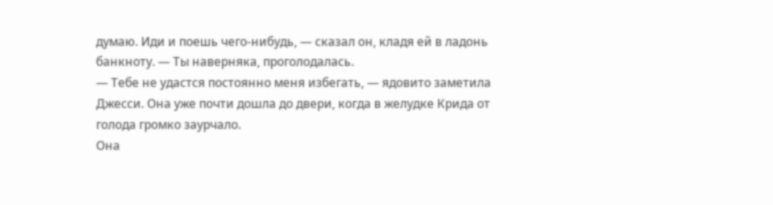думаю. Иди и поешь чего-нибудь, — сказал он, кладя ей в ладонь банкноту. — Ты наверняка, проголодалась.
— Тебе не удастся постоянно меня избегать, — ядовито заметила Джесси. Она уже почти дошла до двери, когда в желудке Крида от голода громко заурчало.
Она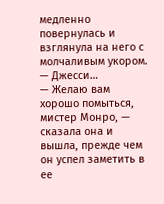медленно повернулась и взглянула на него с молчаливым укором.
— Джесси…
— Желаю вам хорошо помыться, мистер Монро, — сказала она и вышла, прежде чем он успел заметить в ее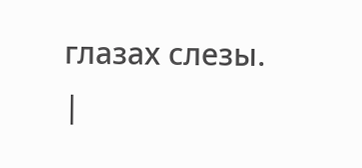глазах слезы. |